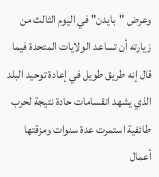وعرض "بايدن" في اليوم الثالث من زيارته أن تساعد الولايات المتحدة فيما قال إنه طريق طويل في إعادة توحيد البلد الذي يشهد انقسامات حادة نتيجة لحرب طائفية استمرت عدة سنوات ومزقتها أعمال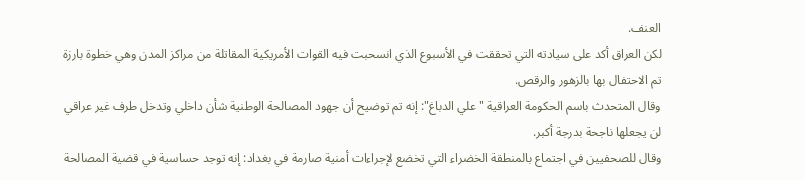العنف.
لكن العراق أكد على سيادته التي تحققت في الأسبوع الذي انسحبت فيه القوات الأمريكية المقاتلة من مراكز المدن وهي خطوة بارزة تم الاحتفال بها بالزهور والرقص.
وقال المتحدث باسم الحكومة العراقية "علي الدباغ": إنه تم توضيح أن جهود المصالحة الوطنية شأن داخلي وتدخل طرف غير عراقي لن يجعلها ناجحة بدرجة أكبر.
وقال للصحفيين في اجتماع بالمنطقة الخضراء التي تخضع لإجراءات أمنية صارمة في بغداد: إنه توجد حساسية في قضية المصالحة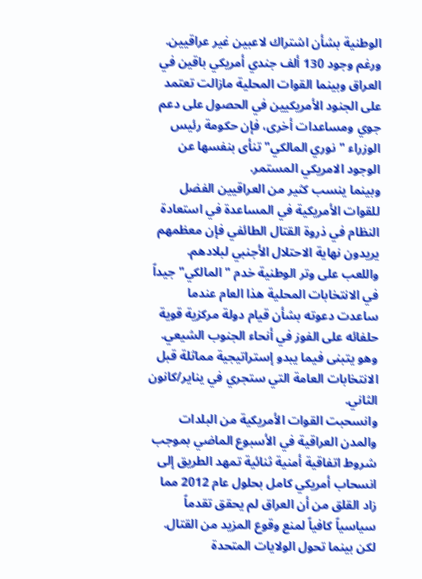الوطنية بشأن اشتراك لاعبين غير عراقيين.
ورغم وجود 130 ألف جندي أمريكي باقين في العراق وبينما القوات المحلية مازالت تعتمد على الجنود الأمريكيين في الحصول على دعم جوي ومساعدات أخرى، فإن حكومة رئيس الوزراء "نوري المالكي" تنأى بنفسها عن الوجود الامريكي المستمر.
وبينما ينسب كثير من العراقيين الفضل للقوات الأمريكية في المساعدة في استعادة النظام في ذروة القتال الطائفي فإن معظمهم يريدون نهاية الاحتلال الأجنبي لبلادهم.
واللعب على وتر الوطنية خدم "المالكي" جيداً في الانتخابات المحلية هذا العام عندما ساعدت دعوته بشأن قيام دولة مركزية قوية حلفائه على الفوز في أنحاء الجنوب الشيعي.
وهو يتبنى فيما يبدو إستراتيجية مماثلة قبل الانتخابات العامة التي ستجري في يناير/كانون الثاني.
وانسحبت القوات الأمريكية من البلدات والمدن العراقية في الأسبوع الماضي بموجب شروط اتفاقية أمنية ثنائية تمهد الطريق إلى انسحاب أمريكي كامل بحلول عام 2012 مما زاد القلق من أن العراق لم يحقق تقدماً سياسياً كافياً لمنع وقوع المزيد من القتال.
لكن بينما تحول الولايات المتحدة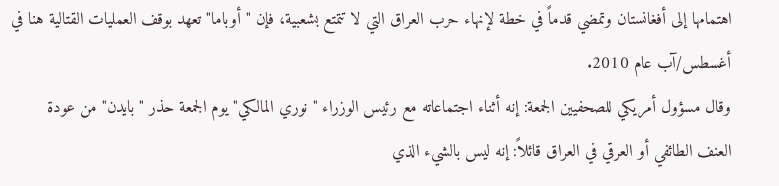اهتمامها إلى أفغانستان وتمضي قدماً في خطة لإنهاء حرب العراق التي لا تتمتع بشعبية، فإن "أوباما" تعهد بوقف العمليات القتالية هنا في أغسطس/آب عام 2010.
وقال مسؤول أمريكي للصحفيين الجمعة: إنه أثناء اجتماعاته مع رئيس الوزراء "نوري المالكي" يوم الجمعة حذر "بايدن" من عودة العنف الطائفي أو العرقي في العراق قائلاً: إنه ليس بالشيء الذي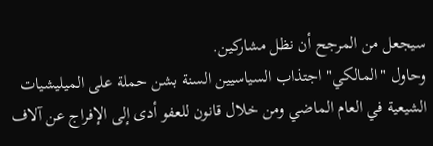سيجعل من المرجح أن نظل مشاركين.
وحاول "المالكي" اجتذاب السياسيين السنة بشن حملة على الميليشيات الشيعية في العام الماضي ومن خلال قانون للعفو أدى إلى الإفراج عن آلاف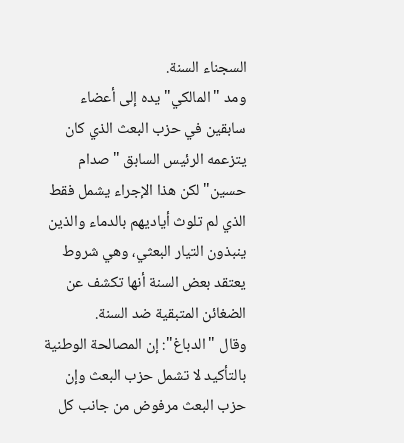السجناء السنة.
ومد "المالكي" يده إلى أعضاء سابقين في حزب البعث الذي كان يتزعمه الرئيس السابق "صدام حسين" لكن هذا الإجراء يشمل فقط الذي لم تلوث أياديهم بالدماء والذين ينبذون التيار البعثي، وهي شروط يعتقد بعض السنة أنها تكشف عن الضغائن المتبقية ضد السنة.
وقال "الدباغ": إن المصالحة الوطنية بالتأكيد لا تشمل حزب البعث وإن حزب البعث مرفوض من جانب كل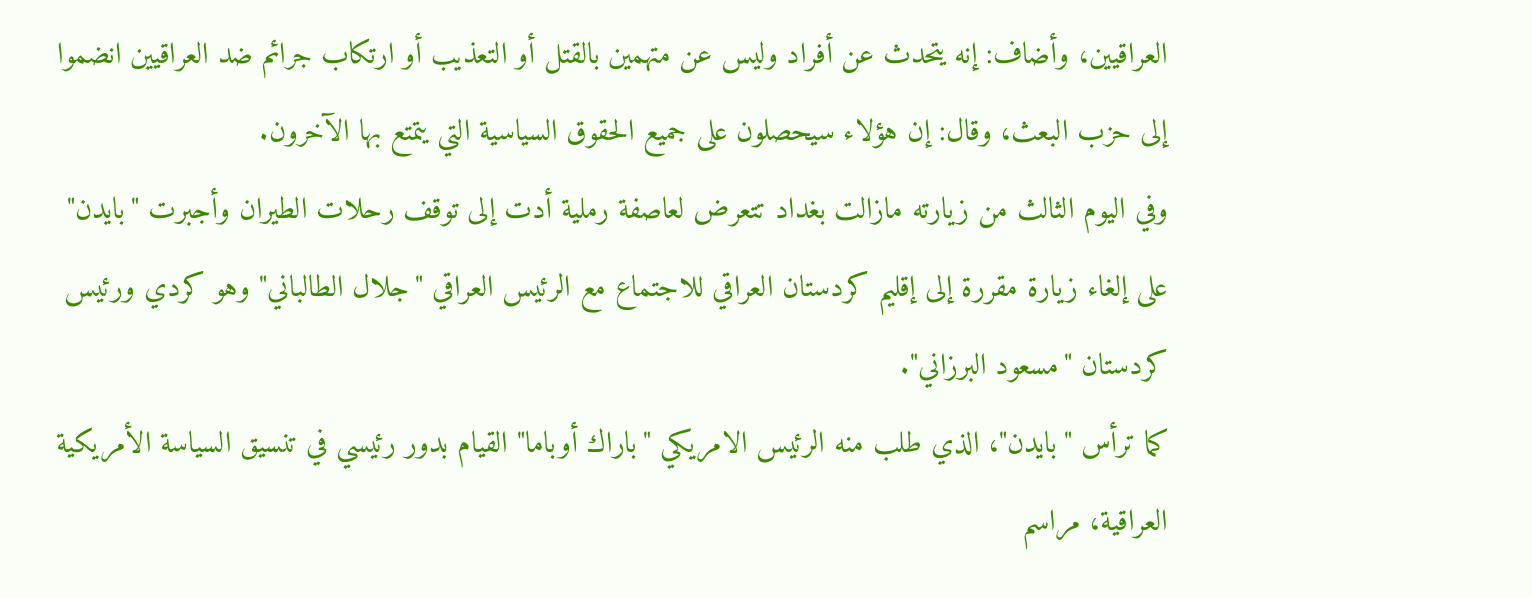العراقيين، وأضاف: إنه يتحدث عن أفراد وليس عن متهمين بالقتل أو التعذيب أو ارتكاب جرائم ضد العراقيين انضموا إلى حزب البعث، وقال: إن هؤلاء سيحصلون على جميع الحقوق السياسية التي يتمتع بها الآخرون.
وفي اليوم الثالث من زيارته مازالت بغداد تتعرض لعاصفة رملية أدت إلى توقف رحلات الطيران وأجبرت "بايدن" على إلغاء زيارة مقررة إلى إقليم كردستان العراقي للاجتماع مع الرئيس العراقي "جلال الطالباني" وهو كردي ورئيس كردستان "مسعود البرزاني".
كما ترأس "بايدن"، الذي طلب منه الرئيس الامريكي "باراك أوباما" القيام بدور رئيسي في تنسيق السياسة الأمريكية العراقية، مراسم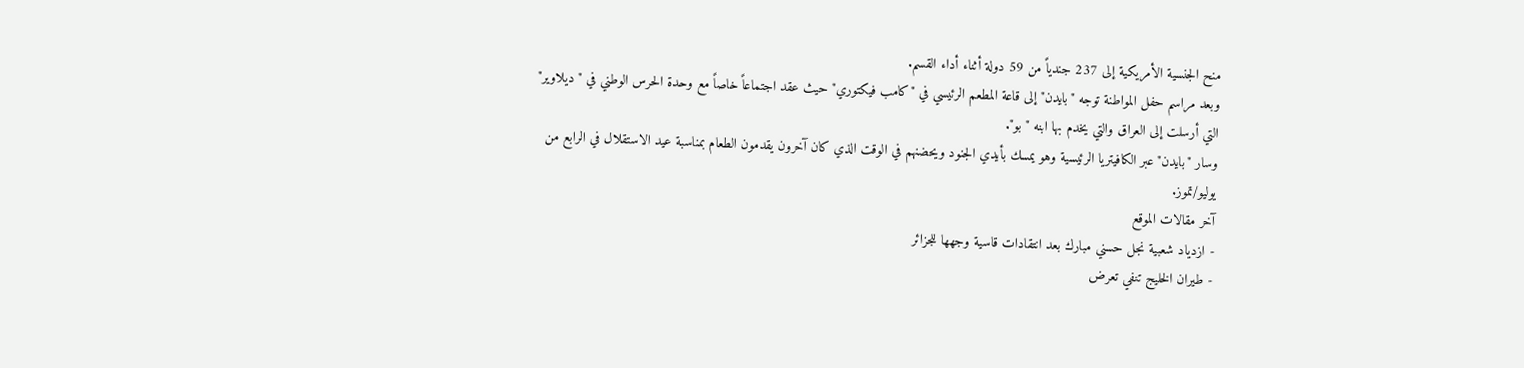منح الجنسية الأمريكية إلى 237 جندياً من 59 دولة أثناء أداء القسم.
وبعد مراسم حفل المواطنة توجه "بايدن" إلى قاعة المطعم الرئيسي في "كامب فيكتوري" حيث عقد اجتماعاً خاصاً مع وحدة الحرس الوطني في "ديلاوير" التي أرسلت إلى العراق والتي يخدم بها ابنه "بو".
وسار "بايدن" عبر الكافيتريا الرئيسية وهو يمسك بأيدي الجنود ويحضنهم في الوقت الذي كان آخرون يقدمون الطعام بمناسبة عيد الاستقلال في الرابع من يوليو/تموز.
آخر مقالات الموقع
- ازدياد شعبية نجل حسني مبارك بعد انتقادات قاسية وجهها للجزائر
- طيران الخليج تنفي تعرض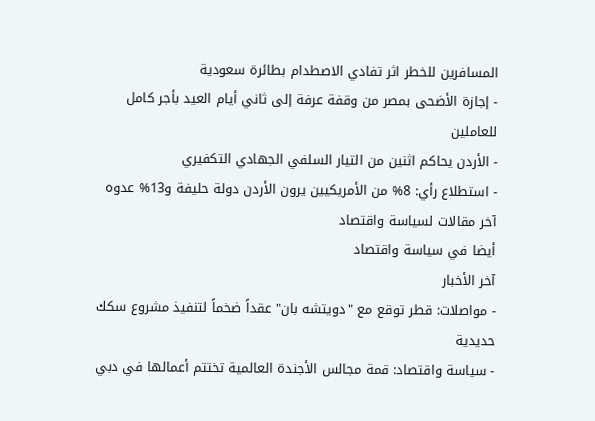المسافرين للخطر اثر تفادي الاصطدام بطائرة سعودية
- إجازة الأضحى بمصر من وقفة عرفة إلى ثاني أيام العيد بأجر كامل للعاملين
- الأردن يحاكم اثنين من التيار السلفي الجهادي التكفيري
- استطلاع رأي: 8% من الأمريكيين يرون الأردن دولة حليفة و13% عدوه
آخر مقالات لسياسة واقتصاد
أيضا في سياسة واقتصاد
آخر الأخبار
- مواصلات: قطر توقع مع "دويتشه بان" عقداً ضخماً لتنفيذ مشروع سكك حديدية
- سياسة واقتصاد: قمة مجالس الأجندة العالمية تختتم أعمالها في دبي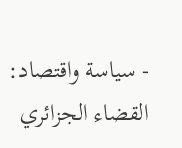- سياسة واقتصاد: القضاء الجزائري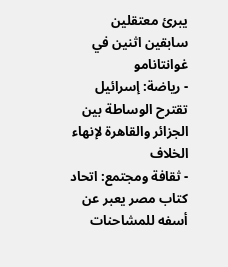يبرئ معتقلين سابقين اثنين في غوانتانامو
- رياضة: إسرائيل تقترح الوساطة بين الجزائر والقاهرة لإنهاء الخلاف
- ثقافة ومجتمع: اتحاد كتاب مصر يعبر عن أسفه للمشاحنات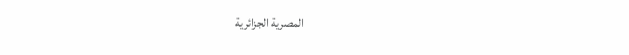المصرية الجزائرية